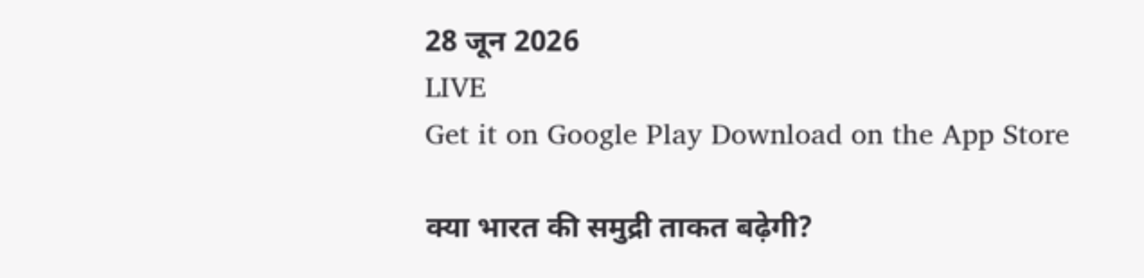28 जून 2026
LIVE
Get it on Google Play Download on the App Store

क्या भारत की समुद्री ताकत बढ़ेगी?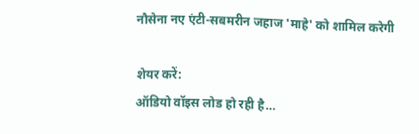नौसेना नए एंटी-सबमरीन जहाज 'माहे' को शामिल करेगी

शेयर करें:
ऑडियो वॉइस लोड हो रही है…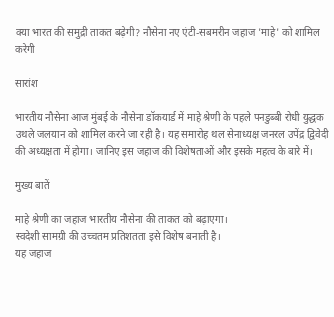क्या भारत की समुद्री ताकत बढ़ेगी? नौसेना नए एंटी-सबमरीन जहाज 'माहे' को शामिल करेगी

सारांश

भारतीय नौसेना आज मुंबई के नौसेना डॉकयार्ड में माहे श्रेणी के पहले पनडुब्बी रोधी युद्धक उथले जलयान को शामिल करने जा रही है। यह समारोह थल सेनाध्यक्ष जनरल उपेंद्र द्विवेदी की अध्यक्षता में होगा। जानिए इस जहाज की विशेषताओं और इसके महत्व के बारे में।

मुख्य बातें

माहे श्रेणी का जहाज भारतीय नौसेना की ताकत को बढ़ाएगा।
स्वदेशी सामग्री की उच्चतम प्रतिशतता इसे विशेष बनाती है।
यह जहाज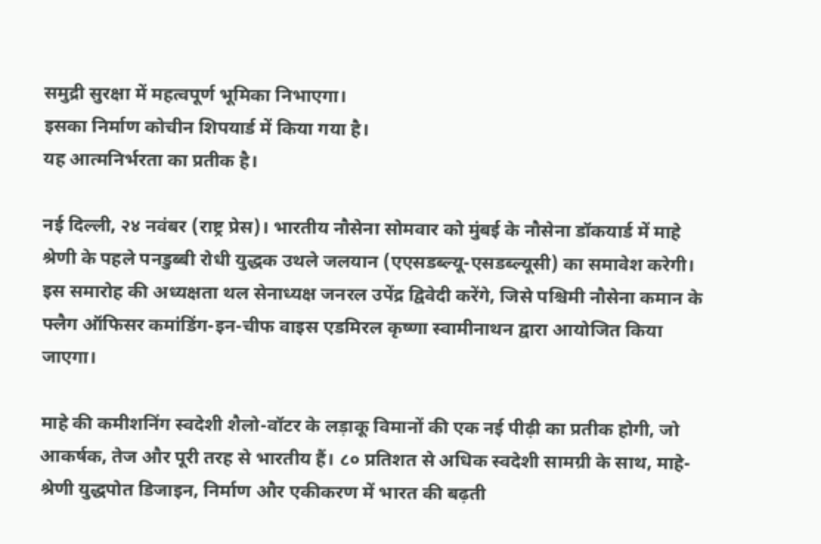समुद्री सुरक्षा में महत्वपूर्ण भूमिका निभाएगा।
इसका निर्माण कोचीन शिपयार्ड में किया गया है।
यह आत्मनिर्भरता का प्रतीक है।

नई दिल्ली, २४ नवंबर (राष्ट्र प्रेस)। भारतीय नौसेना सोमवार को मुंबई के नौसेना डॉकयार्ड में माहे श्रेणी के पहले पनडुब्बी रोधी युद्धक उथले जलयान (एएसडब्ल्यू-एसडब्ल्यूसी) का समावेश करेगी। इस समारोह की अध्यक्षता थल सेनाध्यक्ष जनरल उपेंद्र द्विवेदी करेंगे, जिसे पश्चिमी नौसेना कमान के फ्लैग ऑफिसर कमांडिंग-इन-चीफ वाइस एडमिरल कृष्णा स्वामीनाथन द्वारा आयोजित किया जाएगा।

माहे की कमीशनिंग स्वदेशी शैलो-वॉटर के लड़ाकू विमानों की एक नई पीढ़ी का प्रतीक होगी, जो आकर्षक, तेज और पूरी तरह से भारतीय हैं। ८० प्रतिशत से अधिक स्वदेशी सामग्री के साथ, माहे-श्रेणी युद्धपोत डिजाइन, निर्माण और एकीकरण में भारत की बढ़ती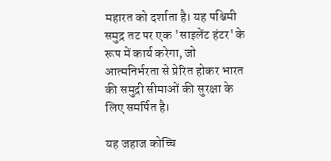महारत को दर्शाता है। यह पश्चिमी समुद्र तट पर एक 'साइलेंट हंटर' के रूप में कार्य करेगा, जो आत्मनिर्भरता से प्रेरित होकर भारत की समुद्री सीमाओं की सुरक्षा के लिए समर्पित है।

यह जहाज कोच्चि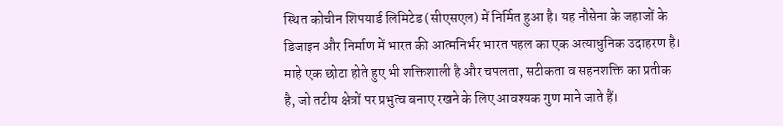स्थित कोचीन शिपयार्ड लिमिटेड (सीएसएल) में निर्मित हुआ है। यह नौसेना के जहाजों के डिजाइन और निर्माण में भारत की आत्मनिर्भर भारत पहल का एक अत्याधुनिक उदाहरण है। माहे एक छोटा होते हुए भी शक्तिशाली है और चपलता, सटीकता व सहनशक्ति का प्रतीक है, जो तटीय क्षेत्रों पर प्रभुत्व बनाए रखने के लिए आवश्यक गुण माने जाते हैं।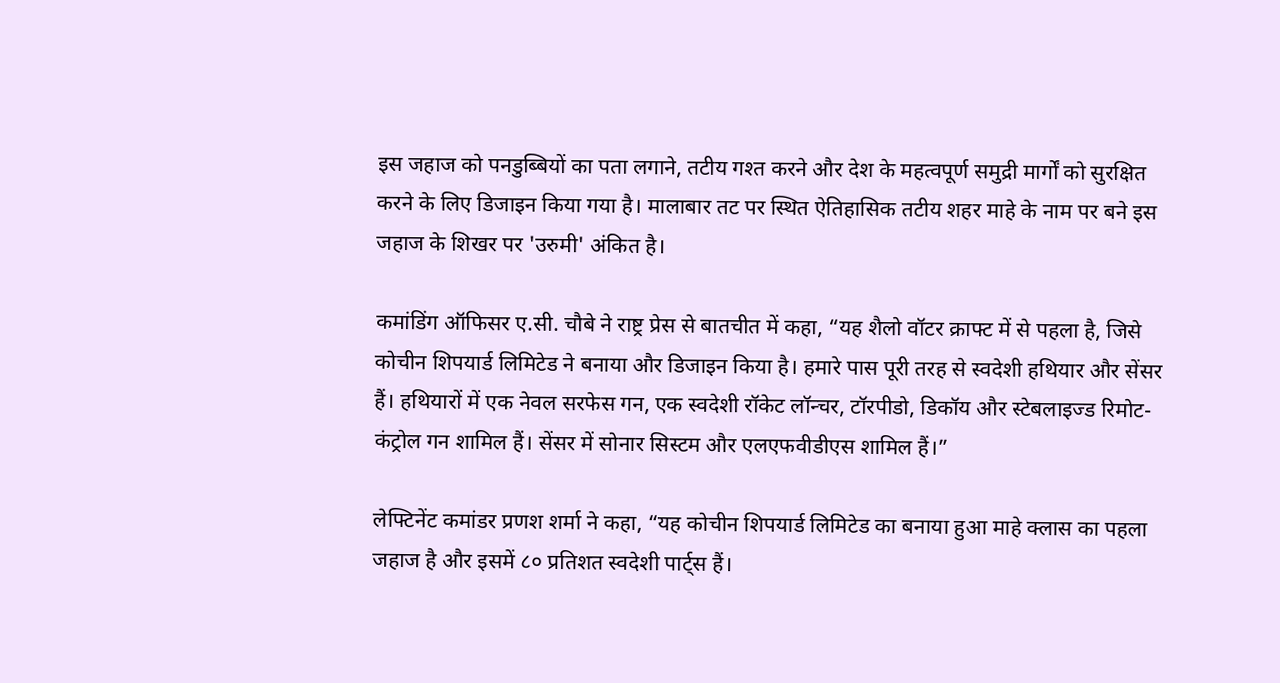इस जहाज को पनडुब्बियों का पता लगाने, तटीय गश्त करने और देश के महत्वपूर्ण समुद्री मार्गों को सुरक्षित करने के लिए डिजाइन किया गया है। मालाबार तट पर स्थित ऐतिहासिक तटीय शहर माहे के नाम पर बने इस जहाज के शिखर पर 'उरुमी' अंकित है।

कमांडिंग ऑफिसर ए.सी. चौबे ने राष्ट्र प्रेस से बातचीत में कहा, “यह शैलो वॉटर क्राफ्ट में से पहला है, जिसे कोचीन शिपयार्ड लिमिटेड ने बनाया और डिजाइन किया है। हमारे पास पूरी तरह से स्वदेशी हथियार और सेंसर हैं। हथियारों में एक नेवल सरफेस गन, एक स्वदेशी रॉकेट लॉन्चर, टॉरपीडो, डिकॉय और स्टेबलाइज्ड रिमोट-कंट्रोल गन शामिल हैं। सेंसर में सोनार सिस्टम और एलएफवीडीएस शामिल हैं।”

लेफ्टिनेंट कमांडर प्रणश शर्मा ने कहा, “यह कोचीन शिपयार्ड लिमिटेड का बनाया हुआ माहे क्लास का पहला जहाज है और इसमें ८० प्रतिशत स्वदेशी पार्ट्स हैं।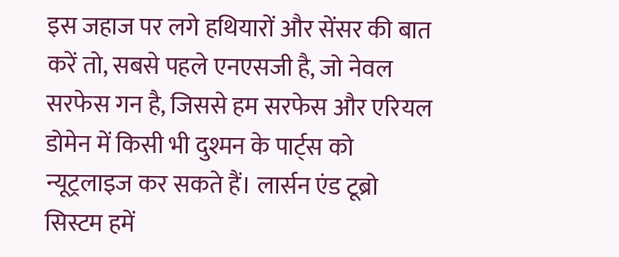इस जहाज पर लगे हथियारों और सेंसर की बात करें तो, सबसे पहले एनएसजी है, जो नेवल सरफेस गन है, जिससे हम सरफेस और एरियल डोमेन में किसी भी दुश्मन के पार्ट्स को न्यूट्रलाइज कर सकते हैं। लार्सन एंड टूब्रो सिस्टम हमें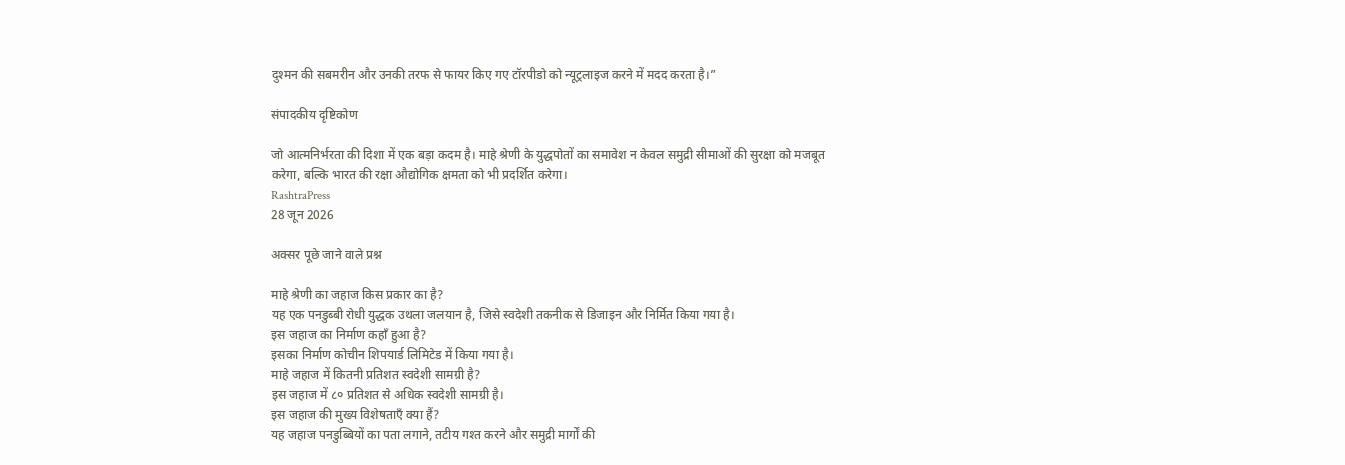दुश्मन की सबमरीन और उनकी तरफ से फायर किए गए टॉरपीडो को न्यूट्रलाइज करने में मदद करता है।”

संपादकीय दृष्टिकोण

जो आत्मनिर्भरता की दिशा में एक बड़ा कदम है। माहे श्रेणी के युद्धपोतों का समावेश न केवल समुद्री सीमाओं की सुरक्षा को मजबूत करेगा, बल्कि भारत की रक्षा औद्योगिक क्षमता को भी प्रदर्शित करेगा।
RashtraPress
28 जून 2026

अक्सर पूछे जाने वाले प्रश्न

माहे श्रेणी का जहाज किस प्रकार का है?
यह एक पनडुब्बी रोधी युद्धक उथला जलयान है, जिसे स्वदेशी तकनीक से डिजाइन और निर्मित किया गया है।
इस जहाज का निर्माण कहाँ हुआ है?
इसका निर्माण कोचीन शिपयार्ड लिमिटेड में किया गया है।
माहे जहाज में कितनी प्रतिशत स्वदेशी सामग्री है?
इस जहाज में ८० प्रतिशत से अधिक स्वदेशी सामग्री है।
इस जहाज की मुख्य विशेषताएँ क्या हैं?
यह जहाज पनडुब्बियों का पता लगाने, तटीय गश्त करने और समुद्री मार्गों की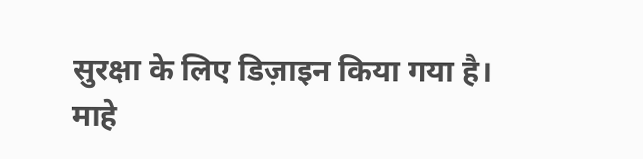सुरक्षा के लिए डिज़ाइन किया गया है।
माहे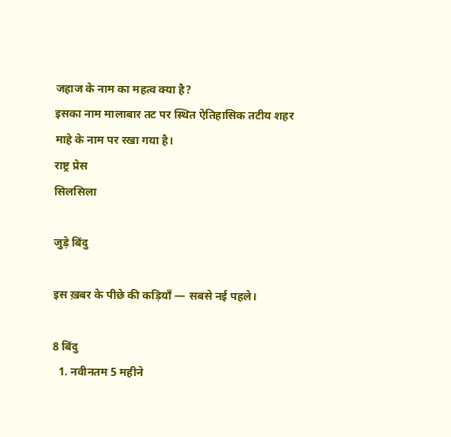जहाज के नाम का महत्व क्या है?
इसका नाम मालाबार तट पर स्थित ऐतिहासिक तटीय शहर माहे के नाम पर रखा गया है।
राष्ट्र प्रेस
सिलसिला

जुड़े बिंदु

इस ख़बर के पीछे की कड़ियाँ — सबसे नई पहले।

8 बिंदु
  1. नवीनतम 5 महीने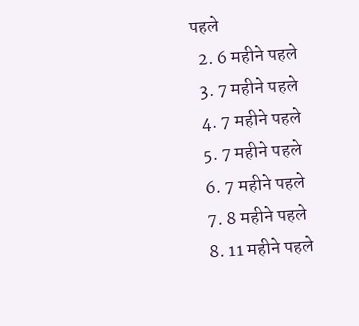पहले
  2. 6 महीने पहले
  3. 7 महीने पहले
  4. 7 महीने पहले
  5. 7 महीने पहले
  6. 7 महीने पहले
  7. 8 महीने पहले
  8. 11 महीने पहले